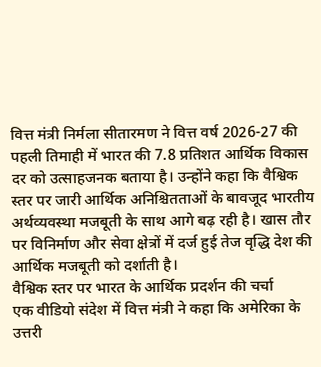वित्त मंत्री निर्मला सीतारमण ने वित्त वर्ष 2026-27 की पहली तिमाही में भारत की 7.8 प्रतिशत आर्थिक विकास दर को उत्साहजनक बताया है। उन्होंने कहा कि वैश्विक स्तर पर जारी आर्थिक अनिश्चितताओं के बावजूद भारतीय अर्थव्यवस्था मजबूती के साथ आगे बढ़ रही है। खास तौर पर विनिर्माण और सेवा क्षेत्रों में दर्ज हुई तेज वृद्धि देश की आर्थिक मजबूती को दर्शाती है।
वैश्विक स्तर पर भारत के आर्थिक प्रदर्शन की चर्चा
एक वीडियो संदेश में वित्त मंत्री ने कहा कि अमेरिका के उत्तरी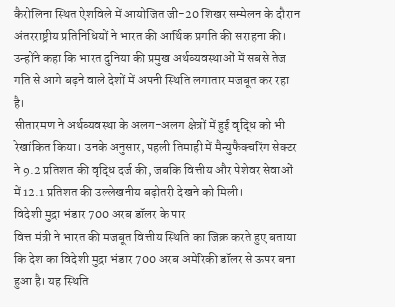कैरोलिना स्थित ऐशविले में आयोजित जी-20 शिखर सम्मेलन के दौरान अंतरराष्ट्रीय प्रतिनिधियों ने भारत की आर्थिक प्रगति की सराहना की। उन्होंने कहा कि भारत दुनिया की प्रमुख अर्थव्यवस्थाओं में सबसे तेज गति से आगे बढ़ने वाले देशों में अपनी स्थिति लगातार मजबूत कर रहा है।
सीतारमण ने अर्थव्यवस्था के अलग-अलग क्षेत्रों में हुई वृद्धि को भी रेखांकित किया। उनके अनुसार, पहली तिमाही में मैन्युफैक्चरिंग सेक्टर ने 9.2 प्रतिशत की वृद्धि दर्ज की, जबकि वित्तीय और पेशेवर सेवाओं में 12.1 प्रतिशत की उल्लेखनीय बढ़ोतरी देखने को मिली।
विदेशी मुद्रा भंडार 700 अरब डॉलर के पार
वित्त मंत्री ने भारत की मजबूत वित्तीय स्थिति का जिक्र करते हुए बताया कि देश का विदेशी मुद्रा भंडार 700 अरब अमेरिकी डॉलर से ऊपर बना हुआ है। यह स्थिति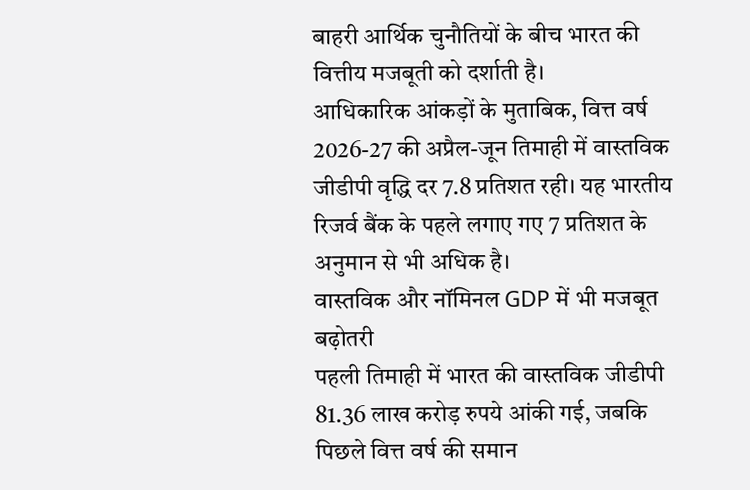बाहरी आर्थिक चुनौतियों के बीच भारत की वित्तीय मजबूती को दर्शाती है।
आधिकारिक आंकड़ों के मुताबिक, वित्त वर्ष 2026-27 की अप्रैल-जून तिमाही में वास्तविक जीडीपी वृद्धि दर 7.8 प्रतिशत रही। यह भारतीय रिजर्व बैंक के पहले लगाए गए 7 प्रतिशत के अनुमान से भी अधिक है।
वास्तविक और नॉमिनल GDP में भी मजबूत बढ़ोतरी
पहली तिमाही में भारत की वास्तविक जीडीपी 81.36 लाख करोड़ रुपये आंकी गई, जबकि पिछले वित्त वर्ष की समान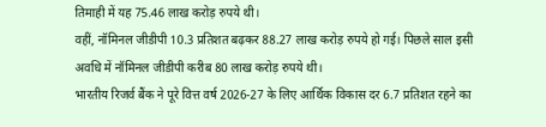तिमाही में यह 75.46 लाख करोड़ रुपये थी।
वहीं, नॉमिनल जीडीपी 10.3 प्रतिशत बढ़कर 88.27 लाख करोड़ रुपये हो गई। पिछले साल इसी अवधि में नॉमिनल जीडीपी करीब 80 लाख करोड़ रुपये थी।
भारतीय रिजर्व बैंक ने पूरे वित्त वर्ष 2026-27 के लिए आर्थिक विकास दर 6.7 प्रतिशत रहने का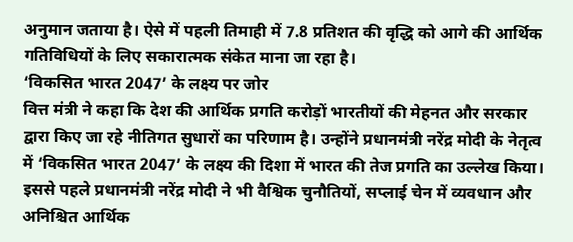अनुमान जताया है। ऐसे में पहली तिमाही में 7.8 प्रतिशत की वृद्धि को आगे की आर्थिक गतिविधियों के लिए सकारात्मक संकेत माना जा रहा है।
‘विकसित भारत 2047’ के लक्ष्य पर जोर
वित्त मंत्री ने कहा कि देश की आर्थिक प्रगति करोड़ों भारतीयों की मेहनत और सरकार द्वारा किए जा रहे नीतिगत सुधारों का परिणाम है। उन्होंने प्रधानमंत्री नरेंद्र मोदी के नेतृत्व में ‘विकसित भारत 2047’ के लक्ष्य की दिशा में भारत की तेज प्रगति का उल्लेख किया।
इससे पहले प्रधानमंत्री नरेंद्र मोदी ने भी वैश्विक चुनौतियों, सप्लाई चेन में व्यवधान और अनिश्चित आर्थिक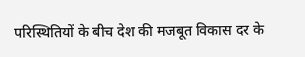परिस्थितियों के बीच देश की मजबूत विकास दर के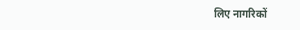लिए नागरिकों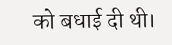को बधाई दी थी।